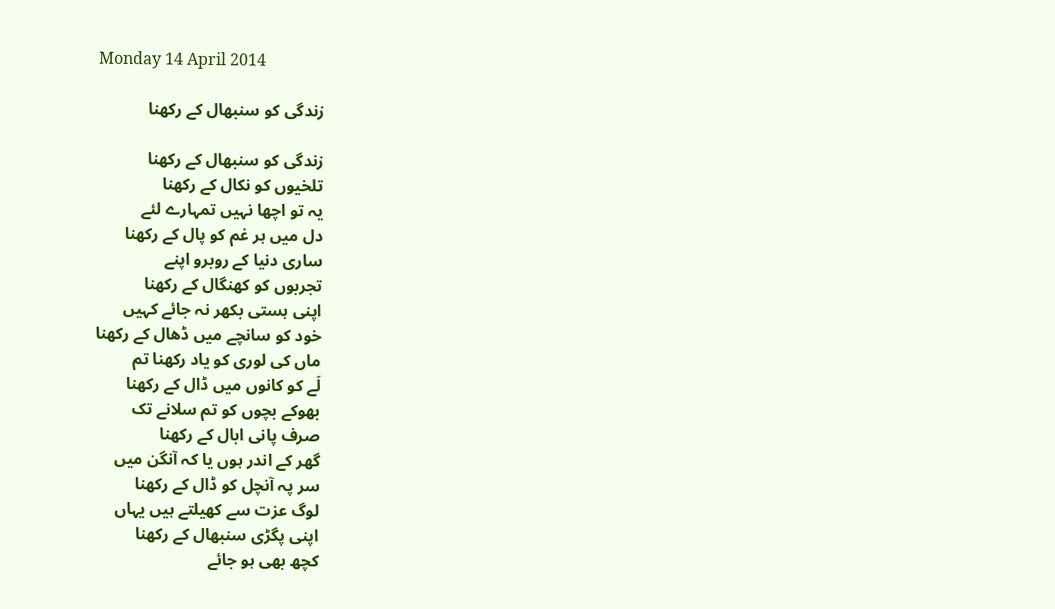Monday 14 April 2014

زندگی کو سنبھال کے رکھنا

زندگی کو سنبھال کے رکھنا
تلخیوں کو نکال کے رکھنا
یہ تو اچھا نہیں تمہارے لئے
دل میں ہر غم کو پال کے رکھنا
ساری دنیا کے روبرو اپنے
تجربوں کو کھنگال کے رکھنا
اپنی ہستی بکھر نہ جائے کہیں
خود کو سانچے میں ڈھال کے رکھنا
ماں کی لوری کو یاد رکھنا تم
لَے کو کانوں میں ڈال کے رکھنا
بھوکے بچوں کو تم سلانے تک
صرف پانی ابال کے رکھنا
گھر کے اندر ہوں یا کہ آنگن میں
سر پہ آنچل کو ڈال کے رکھنا
لوگ عزت سے کھیلتے ہیں یہاں
اپنی پگڑی سنبھال کے رکھنا
کچھ بھی ہو جائے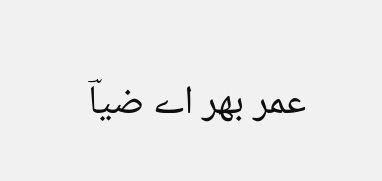عمر بھر اے ضیاؔ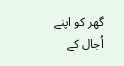گھر کو اپنے اُجال کے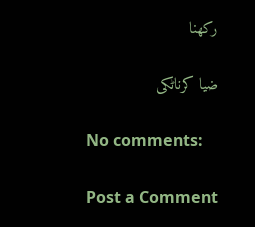رکھنا

ضیا کرناٹکی

No comments:

Post a Comment